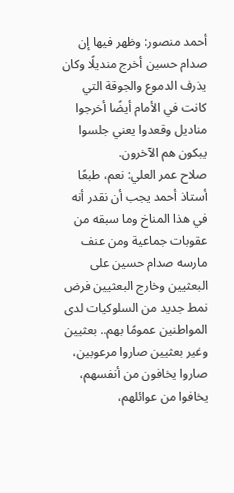أحمد منصور: وظهر فيها إن صدام حسين أخرج منديلًا وكان يذرف الدموع والجوقة التي كانت في الأمام أيضًا أخرجوا مناديل وقعدوا يعني جلسوا يبكون هم الآخرون.
صلاح عمر العلي: نعم، طبعًا أستاذ أحمد يجب أن نقدر أنه في هذا المناخ وما سبقه من عقوبات جماعية ومن عنف مارسه صدام حسين على البعثيين وخارج البعثيين فرض نمط جديد من السلوكيات لدى المواطنين عمومًا بهم.. بعثيين وغير بعثيين صاروا مرعوبين، صاروا يخافون من أنفسهم، يخافوا من عوائلهم،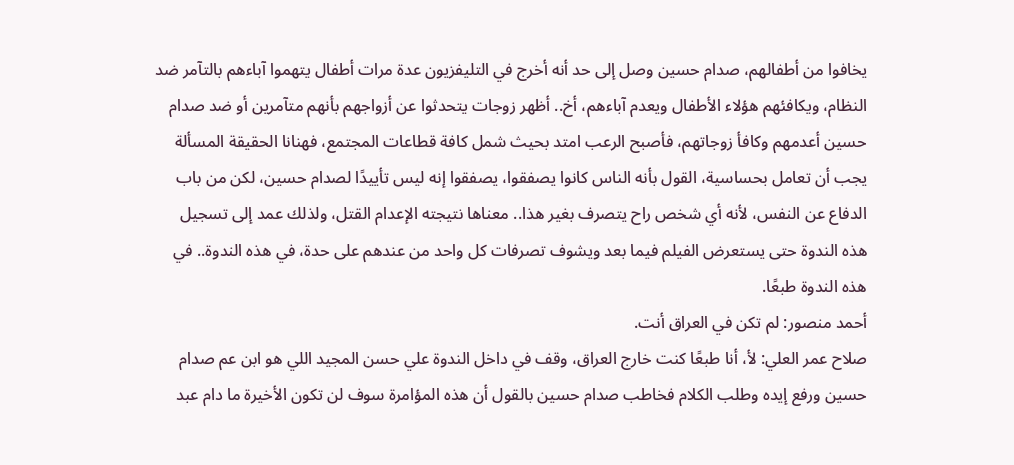يخافوا من أطفالهم، صدام حسين وصل إلى حد أنه أخرج في التليفزيون عدة مرات أطفال يتهموا آباءهم بالتآمر ضد النظام، ويكافئهم هؤلاء الأطفال ويعدم آباءهم، أخ.. أظهر زوجات يتحدثوا عن أزواجهم بأنهم متآمرين أو ضد صدام حسين أعدمهم وكافأ زوجاتهم، فأصبح الرعب امتد بحيث شمل كافة قطاعات المجتمع، فهنانا الحقيقة المسألة يجب أن تعامل بحساسية، القول بأنه الناس كانوا يصفقوا، يصفقوا إنه ليس تأييدًا لصدام حسين، لكن من باب الدفاع عن النفس، لأنه أي شخص راح يتصرف بغير هذا.. معناها نتيجته الإعدام القتل، ولذلك عمد إلى تسجيل هذه الندوة حتى يستعرض الفيلم فيما بعد ويشوف تصرفات كل واحد من عندهم على حدة، في هذه الندوة.. في هذه الندوة طبعًا.
أحمد منصور: لم تكن في العراق أنت.
صلاح عمر العلي: لأ، أنا طبعًا كنت خارج العراق، وقف في داخل الندوة علي حسن المجيد اللي هو ابن عم صدام حسين ورفع إيده وطلب الكلام فخاطب صدام حسين بالقول أن هذه المؤامرة سوف لن تكون الأخيرة ما دام عبد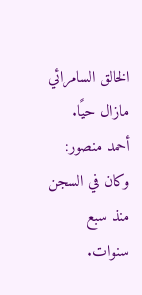الخالق السامرائي مازال حيًا.
أحمد منصور: وكان في السجن منذ سبع سنوات.